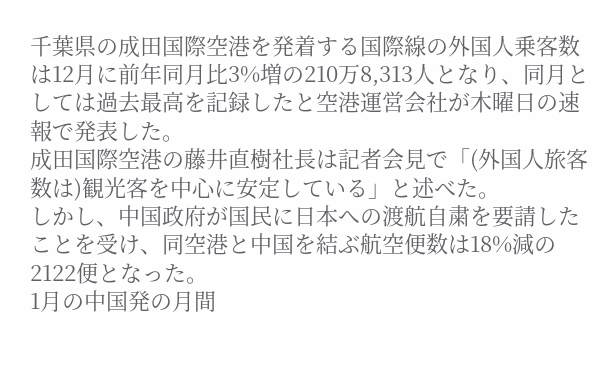千葉県の成田国際空港を発着する国際線の外国人乗客数は12月に前年同月比3%増の210万8,313人となり、同月としては過去最高を記録したと空港運営会社が木曜日の速報で発表した。
成田国際空港の藤井直樹社長は記者会見で「(外国人旅客数は)観光客を中心に安定している」と述べた。
しかし、中国政府が国民に日本への渡航自粛を要請したことを受け、同空港と中国を結ぶ航空便数は18%減の2122便となった。
1月の中国発の月間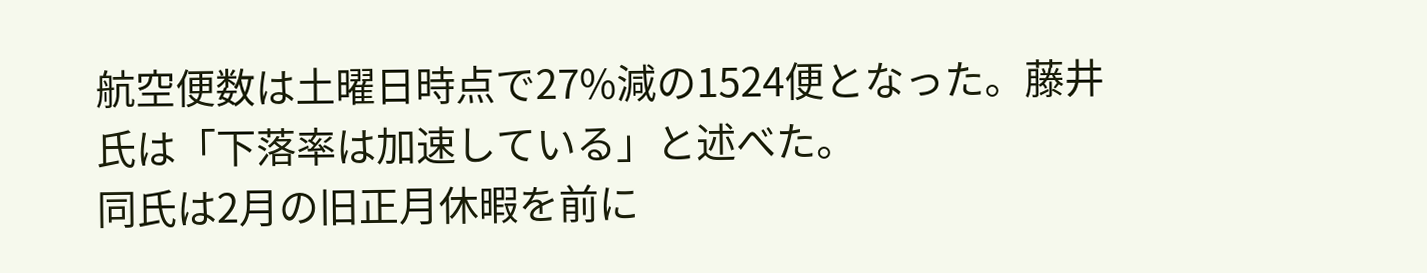航空便数は土曜日時点で27%減の1524便となった。藤井氏は「下落率は加速している」と述べた。
同氏は2月の旧正月休暇を前に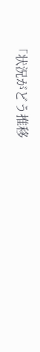「状況がどう推移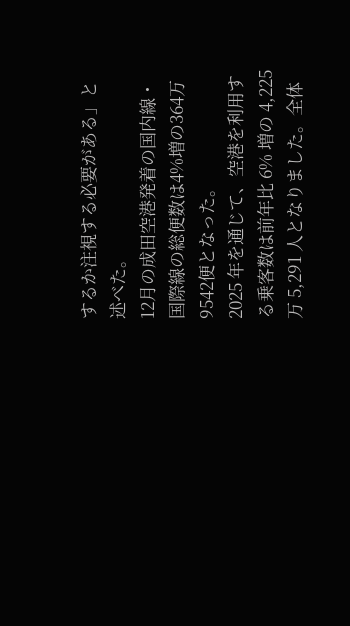するか注視する必要がある」と述べた。
12月の成田空港発着の国内線・国際線の総便数は4%増の364万9542便となった。
2025 年を通じて、空港を利用する乗客数は前年比 6% 増の 4,225 万 5,291 人となりました。全体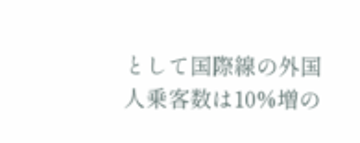として国際線の外国人乗客数は10%増の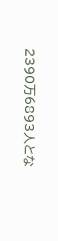2390万6893人とな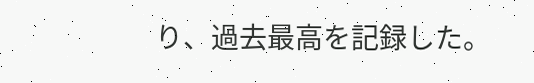り、過去最高を記録した。